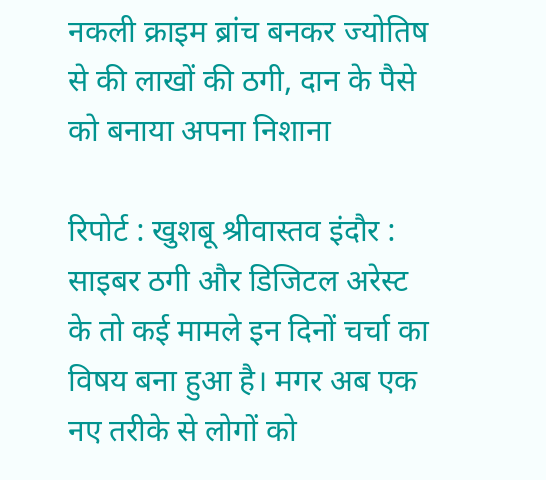नकली क्राइम ब्रांच बनकर ज्योतिष से की लाखों की ठगी, दान के पैसे को बनाया अपना निशाना

रिपोर्ट : खुशबू श्रीवास्तव इंदौर : साइबर ठगी और डिजिटल अरेस्ट के तो कई मामले इन दिनों चर्चा का विषय बना हुआ है। मगर अब एक नए तरीके से लोगों को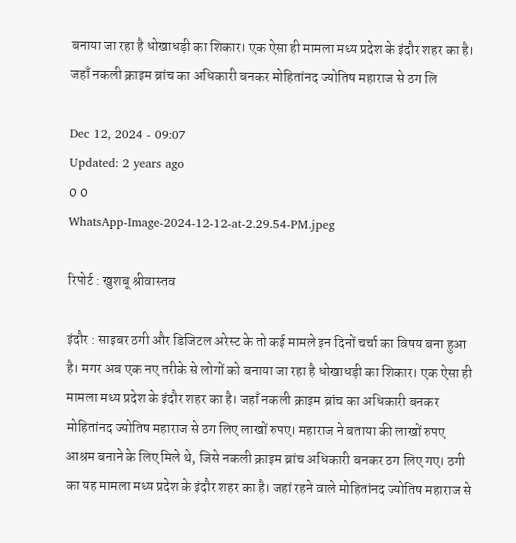बनाया जा रहा है धोखाधड़ी का शिकार। एक ऐसा ही मामला मध्य प्रदेश के इंदौर शहर का है। जहाँ नकली क्राइम ब्रांच का अधिकारी बनकर मोहितांनद ज्योतिष महाराज से ठग लि

Dec 12, 2024 - 09:07
Updated: 2 years ago
0 0
WhatsApp-Image-2024-12-12-at-2.29.54-PM.jpeg

रिपोर्ट : खुशबू श्रीवास्तव

इंदौर : साइबर ठगी और डिजिटल अरेस्ट के तो कई मामले इन दिनों चर्चा का विषय बना हुआ है। मगर अब एक नए तरीके से लोगों को बनाया जा रहा है धोखाधड़ी का शिकार। एक ऐसा ही मामला मध्य प्रदेश के इंदौर शहर का है। जहाँ नकली क्राइम ब्रांच का अधिकारी बनकर मोहितांनद ज्योतिष महाराज से ठग लिए लाखों रुपए। महाराज ने बताया की लाखों रुपए आश्रम बनाने के लिए मिले थे, जिसे नकली क्राइम ब्रांच अधिकारी बनकर ठग लिए गए। ठगी का यह मामला मध्य प्रदेश के इंदौर शहर का है। जहां रहने वाले मोहितांनद ज्योतिष महाराज से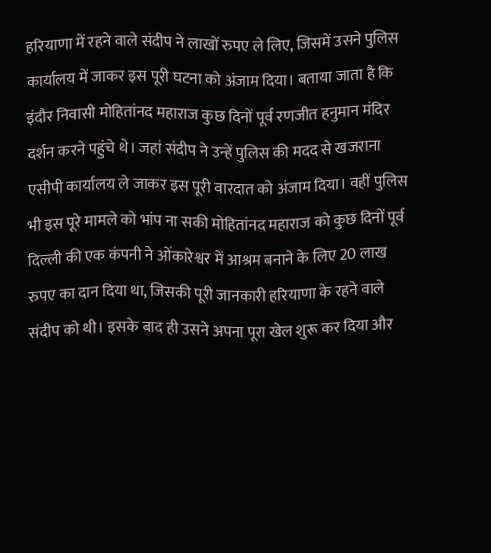हरियाणा में रहने वाले संदीप ने लाखों रुपए ले लिए, जिसमें उसने पुलिस कार्यालय में जाकर इस पूरी घटना को अंजाम दिया। बताया जाता है कि इंदौर निवासी मोहितांनद महाराज कुछ दिनों पूर्व रणजीत हनुमान मंदिर दर्शन करने पहुंचे थे। जहां संदीप ने उन्हें पुलिस की मदद से खजराना एसीपी कार्यालय ले जाकर इस पूरी वारदात को अंजाम दिया। वहीं पुलिस भी इस पूरे मामले को भांप ना सकी मोहितांनद महाराज को कुछ दिनों पूर्व दिल्ली की एक कंपनी ने ओंकारेश्वर में आश्रम बनाने के लिए 20 लाख रुपए का दान दिया था, जिसकी पूरी जानकारी हरियाणा के रहने वाले संदीप को थी। इसके बाद ही उसने अपना पूरा खेल शुरू कर दिया और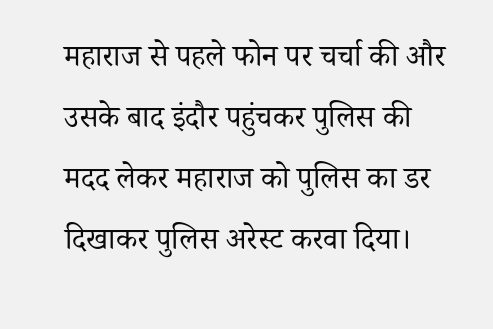महाराज से पहले फोन पर चर्चा की और उसके बाद इंदौर पहुंचकर पुलिस की मदद लेकर महाराज को पुलिस का डर दिखाकर पुलिस अरेस्ट करवा दिया।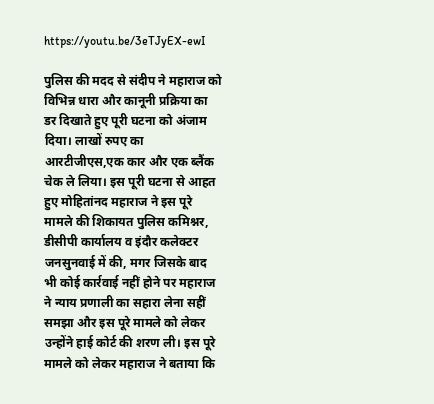https://youtu.be/3eTJyEX-ewI

पुलिस की मदद से संदीप ने महाराज को विभिन्न धारा और कानूनी प्रक्रिया का डर दिखाते हुए पूरी घटना को अंजाम दिया। लाखों रुपए का आरटीजीएस,एक कार और एक ब्लैंक चेक ले लिया। इस पूरी घटना से आहत हुए मोहितांनद महाराज ने इस पूरे मामले की शिकायत पुलिस कमिश्नर, डीसीपी कार्यालय व इंदौर कलेक्टर जनसुनवाई में की, मगर जिसके बाद भी कोई कार्रवाई नहीं होने पर महाराज ने न्याय प्रणाली का सहारा लेना सहीं समझा और इस पूरे मामले को लेकर उन्होंने हाई कोर्ट की शरण ली। इस पूरे मामले को लेकर महाराज ने बताया कि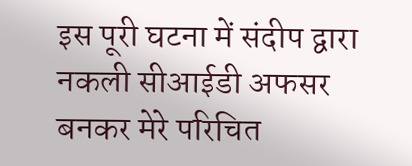इस पूरी घटना में संदीप द्वारा नकली सीआईडी अफसर बनकर मेरे परिचित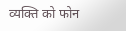व्यक्ति को फोन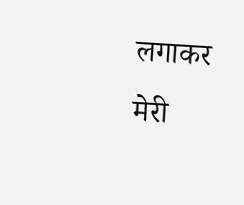लगाकर मेरी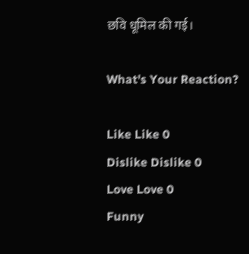छवि धूमिल की गई।

What's Your Reaction?

Like Like 0
Dislike Dislike 0
Love Love 0
Funny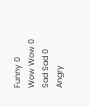Funny 0
Wow Wow 0
Sad Sad 0
Angry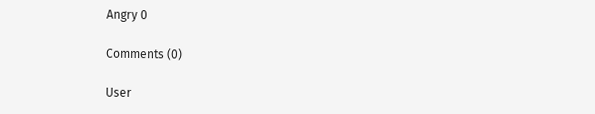Angry 0

Comments (0)

User